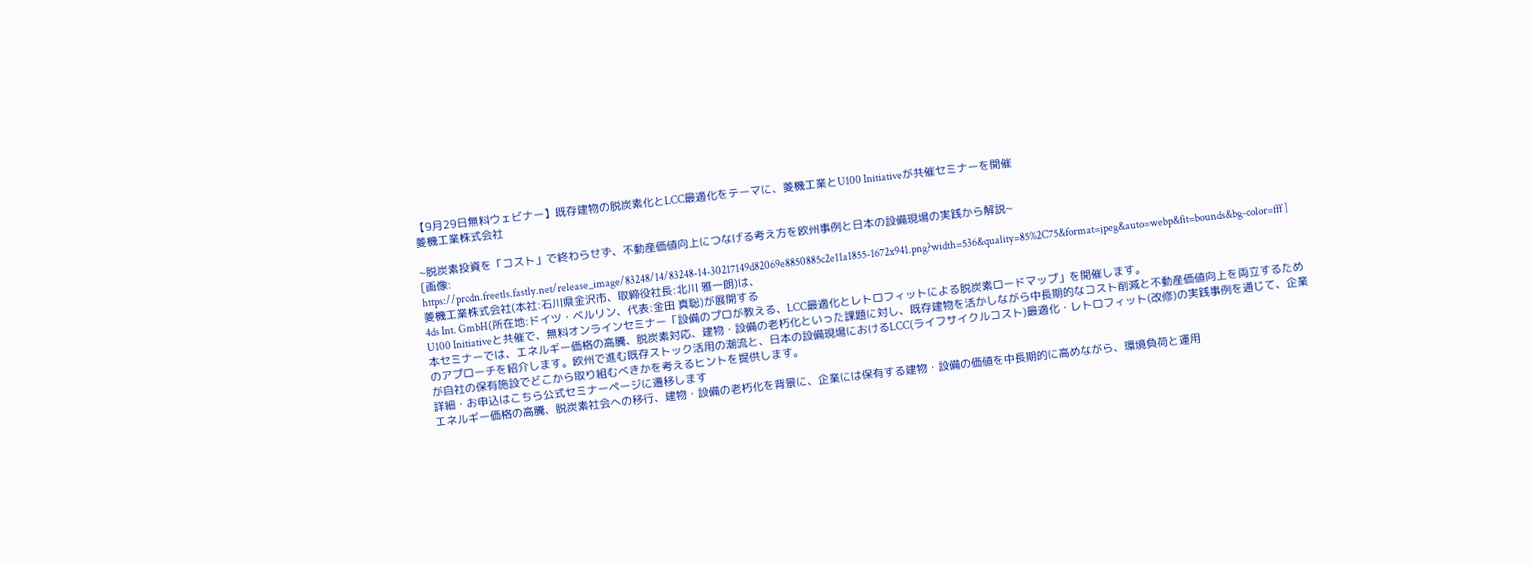【9月29日無料ウェビナー】既存建物の脱炭素化とLCC最適化をテーマに、菱機工業とU100 Initiativeが共催セミナーを開催
菱機工業株式会社

~脱炭素投資を「コスト」で終わらせず、不動産価値向上につなげる考え方を欧州事例と日本の設備現場の実践から解説~
[画像:
https://prcdn.freetls.fastly.net/release_image/83248/14/83248-14-30217149d82069e8850885c2e11a1855-1672x941.png?width=536&quality=85%2C75&format=jpeg&auto=webp&fit=bounds&bg-color=fff ]
菱機工業株式会社(本社:石川県金沢市、取締役社長:北川 雅一朗)は、
4ds Int. GmbH(所在地:ドイツ・ベルリン、代表:金田 真聡)が展開する
U100 Initiativeと共催で、無料オンラインセミナー「設備のプロが教える、LCC最適化とレトロフィットによる脱炭素ロードマップ」を開催します。
本セミナーでは、エネルギー価格の高騰、脱炭素対応、建物・設備の老朽化といった課題に対し、既存建物を活かしながら中長期的なコスト削減と不動産価値向上を両立するためのアプローチを紹介します。欧州で進む既存ストック活用の潮流と、日本の設備現場におけるLCC(ライフサイクルコスト)最適化・レトロフィット(改修)の実践事例を通じて、企業が自社の保有施設でどこから取り組むべきかを考えるヒントを提供します。
詳細・お申込はこちら公式セミナーページに遷移します
エネルギー価格の高騰、脱炭素社会への移行、建物・設備の老朽化を背景に、企業には保有する建物・設備の価値を中長期的に高めながら、環境負荷と運用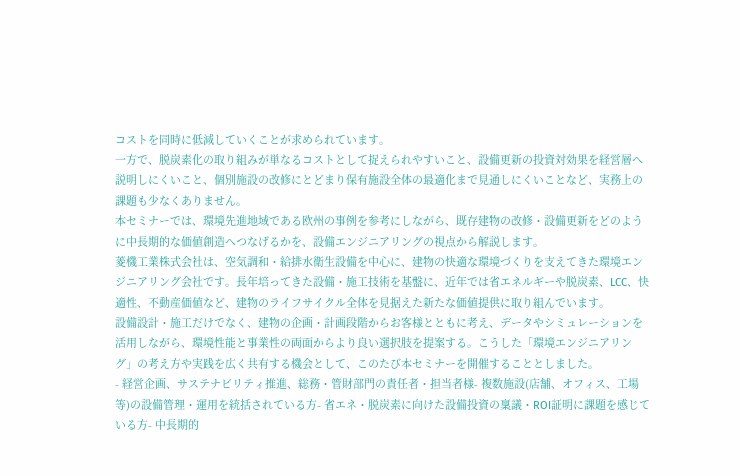コストを同時に低減していくことが求められています。
一方で、脱炭素化の取り組みが単なるコストとして捉えられやすいこと、設備更新の投資対効果を経営層へ説明しにくいこと、個別施設の改修にとどまり保有施設全体の最適化まで見通しにくいことなど、実務上の課題も少なくありません。
本セミナーでは、環境先進地域である欧州の事例を参考にしながら、既存建物の改修・設備更新をどのように中長期的な価値創造へつなげるかを、設備エンジニアリングの視点から解説します。
菱機工業株式会社は、空気調和・給排水衛生設備を中心に、建物の快適な環境づくりを支えてきた環境エンジニアリング会社です。長年培ってきた設備・施工技術を基盤に、近年では省エネルギーや脱炭素、LCC、快適性、不動産価値など、建物のライフサイクル全体を見据えた新たな価値提供に取り組んでいます。
設備設計・施工だけでなく、建物の企画・計画段階からお客様とともに考え、データやシミュレーションを活用しながら、環境性能と事業性の両面からより良い選択肢を提案する。こうした「環境エンジニアリング」の考え方や実践を広く共有する機会として、このたび本セミナーを開催することとしました。
- 経営企画、サステナビリティ推進、総務・管財部門の責任者・担当者様- 複数施設(店舗、オフィス、工場等)の設備管理・運用を統括されている方- 省エネ・脱炭素に向けた設備投資の稟議・ROI証明に課題を感じている方- 中長期的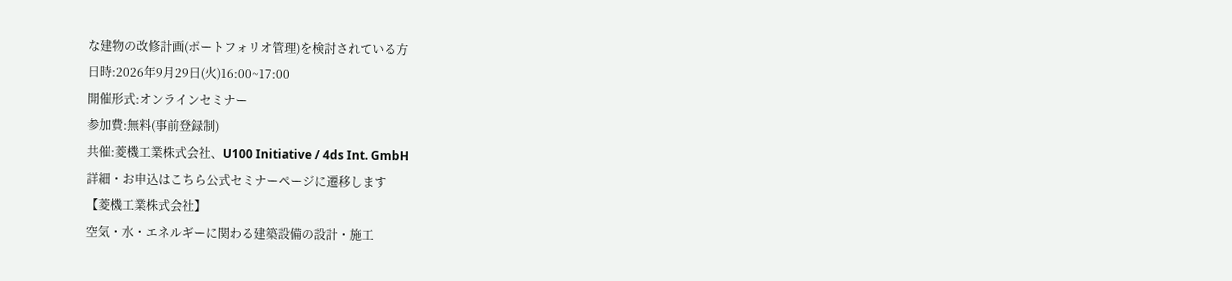な建物の改修計画(ポートフォリオ管理)を検討されている方
日時:2026年9月29日(火)16:00~17:00
開催形式:オンラインセミナー
参加費:無料(事前登録制)
共催:菱機工業株式会社、U100 Initiative / 4ds Int. GmbH
詳細・お申込はこちら公式セミナーページに遷移します
【菱機工業株式会社】
空気・水・エネルギーに関わる建築設備の設計・施工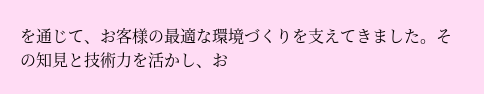を通じて、お客様の最適な環境づくりを支えてきました。その知見と技術力を活かし、お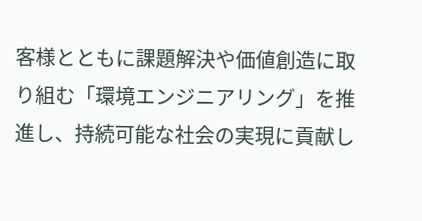客様とともに課題解決や価値創造に取り組む「環境エンジニアリング」を推進し、持続可能な社会の実現に貢献し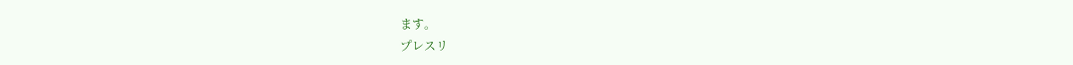ます。
プレスリ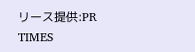リース提供:PR TIMES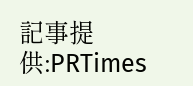記事提供:PRTimes